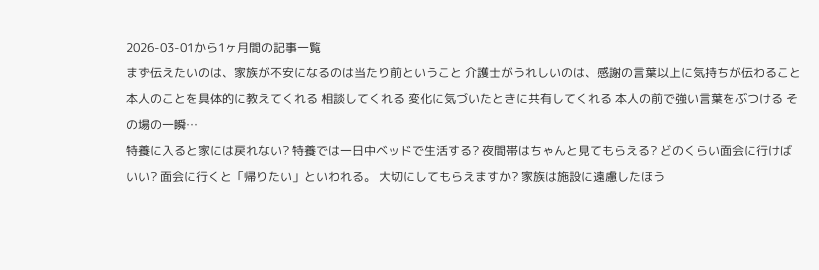2026-03-01から1ヶ月間の記事一覧
まず伝えたいのは、家族が不安になるのは当たり前ということ 介護士がうれしいのは、感謝の言葉以上に気持ちが伝わること 本人のことを具体的に教えてくれる 相談してくれる 変化に気づいたときに共有してくれる 本人の前で強い言葉をぶつける その場の一瞬…
特養に入ると家には戻れない? 特養では一日中ベッドで生活する? 夜間帯はちゃんと見てもらえる? どのくらい面会に行けばいい? 面会に行くと「帰りたい」といわれる。 大切にしてもらえますか? 家族は施設に遠慮したほう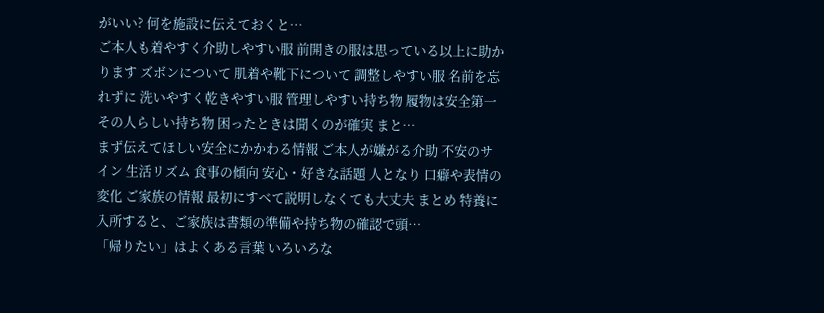がいい? 何を施設に伝えておくと…
ご本人も着やすく介助しやすい服 前開きの服は思っている以上に助かります ズボンについて 肌着や靴下について 調整しやすい服 名前を忘れずに 洗いやすく乾きやすい服 管理しやすい持ち物 履物は安全第一 その人らしい持ち物 困ったときは聞くのが確実 まと…
まず伝えてほしい安全にかかわる情報 ご本人が嫌がる介助 不安のサイン 生活リズム 食事の傾向 安心・好きな話題 人となり 口癖や表情の変化 ご家族の情報 最初にすべて説明しなくても大丈夫 まとめ 特養に入所すると、ご家族は書類の準備や持ち物の確認で頭…
「帰りたい」はよくある言葉 いろいろな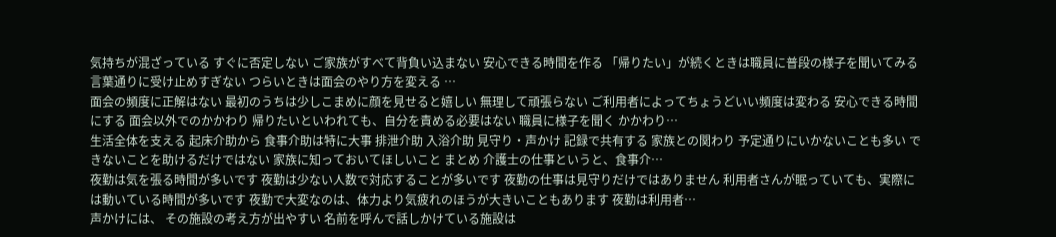気持ちが混ざっている すぐに否定しない ご家族がすべて背負い込まない 安心できる時間を作る 「帰りたい」が続くときは職員に普段の様子を聞いてみる 言葉通りに受け止めすぎない つらいときは面会のやり方を変える …
面会の頻度に正解はない 最初のうちは少しこまめに顔を見せると嬉しい 無理して頑張らない ご利用者によってちょうどいい頻度は変わる 安心できる時間にする 面会以外でのかかわり 帰りたいといわれても、自分を責める必要はない 職員に様子を聞く かかわり…
生活全体を支える 起床介助から 食事介助は特に大事 排泄介助 入浴介助 見守り・声かけ 記録で共有する 家族との関わり 予定通りにいかないことも多い できないことを助けるだけではない 家族に知っておいてほしいこと まとめ 介護士の仕事というと、食事介…
夜勤は気を張る時間が多いです 夜勤は少ない人数で対応することが多いです 夜勤の仕事は見守りだけではありません 利用者さんが眠っていても、実際には動いている時間が多いです 夜勤で大変なのは、体力より気疲れのほうが大きいこともあります 夜勤は利用者…
声かけには、 その施設の考え方が出やすい 名前を呼んで話しかけている施設は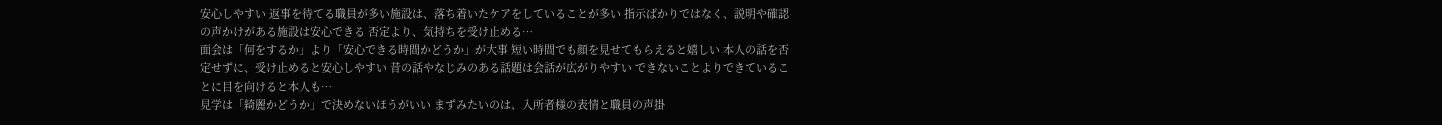安心しやすい 返事を待てる職員が多い施設は、落ち着いたケアをしていることが多い 指示ばかりではなく、説明や確認の声かけがある施設は安心できる 否定より、気持ちを受け止める…
面会は「何をするか」より「安心できる時間かどうか」が大事 短い時間でも顔を見せてもらえると嬉しい 本人の話を否定せずに、受け止めると安心しやすい 昔の話やなじみのある話題は会話が広がりやすい できないことよりできていることに目を向けると本人も…
見学は「綺麗かどうか」で決めないほうがいい まずみたいのは、入所者様の表情と職員の声掛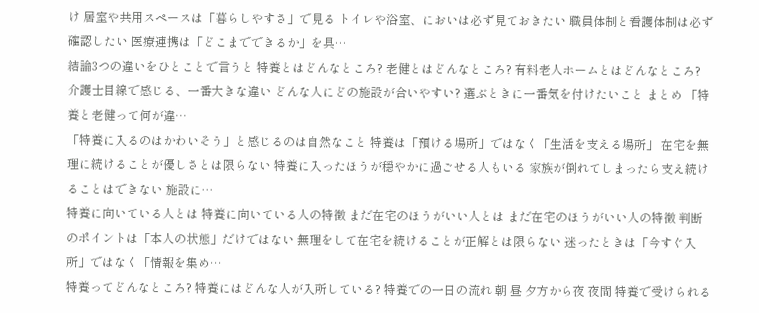け 居室や共用スペースは「暮らしやすさ」で見る トイレや浴室、においは必ず見ておきたい 職員体制と看護体制は必ず確認したい 医療連携は「どこまでできるか」を具…
結論3つの違いをひとことで言うと 特養とはどんなところ? 老健とはどんなところ? 有料老人ホームとはどんなところ? 介護士目線で感じる、一番大きな違い どんな人にどの施設が合いやすい? 選ぶときに一番気を付けたいこと まとめ 「特養と老健って何が違…
「特養に入るのはかわいそう」と感じるのは自然なこと 特養は「預ける場所」ではなく「生活を支える場所」 在宅を無理に続けることが優しさとは限らない 特養に入ったほうが穏やかに過ごせる人もいる 家族が倒れてしまったら支え続けることはできない 施設に…
特養に向いている人とは 特養に向いている人の特徴 まだ在宅のほうがいい人とは まだ在宅のほうがいい人の特徴 判断のポイントは「本人の状態」だけではない 無理をして在宅を続けることが正解とは限らない 迷ったときは「今すぐ入所」ではなく「情報を集め…
特養ってどんなところ? 特養にはどんな人が入所している? 特養での一日の流れ 朝 昼 夕方から夜 夜間 特養で受けられる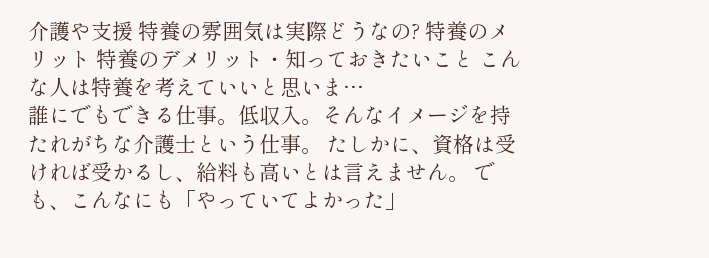介護や支援 特養の雰囲気は実際どうなの? 特養のメリット 特養のデメリット・知っておきたいこと こんな人は特養を考えていいと思いま…
誰にでもできる仕事。低収入。そんなイメージを持たれがちな介護士という仕事。 たしかに、資格は受ければ受かるし、給料も高いとは言えません。 でも、こんなにも「やっていてよかった」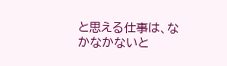と思える仕事は、なかなかないと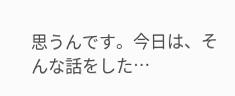思うんです。今日は、そんな話をした…